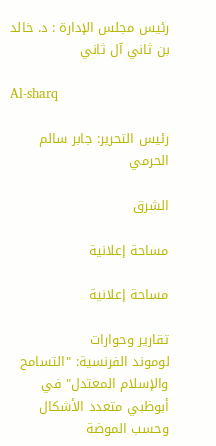رئيس مجلس الإدارة : د. خالد بن ثاني آل ثاني

Al-sharq

رئيس التحرير: جابر سالم الحرمي

الشرق

مساحة إعلانية

مساحة إعلانية

تقارير وحوارات
لوموند الفرنسية: "التسامح والإسلام المعتدل" في أبوظبي متعدد الأشكال وحسب الموضة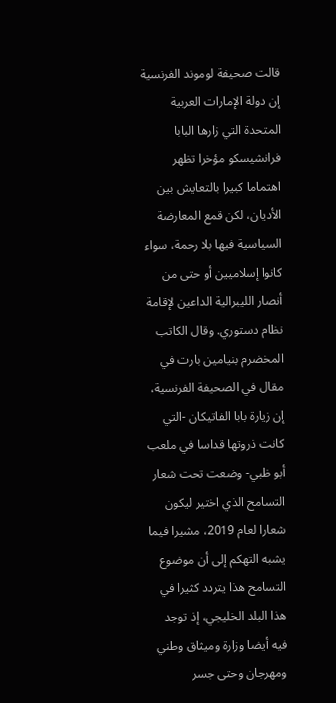قالت صحيفة لوموند الفرنسية إن دولة الإمارات العربية المتحدة التي زارها البابا فرانشيسكو مؤخرا تظهر اهتماما كبيرا بالتعايش بين الأديان، لكن قمع المعارضة السياسية فيها بلا رحمة، سواء كانوا إسلاميين أو حتى من أنصار الليبرالية الداعين لإقامة نظام دستوري. وقال الكاتب المخضرم بنيامين بارت في مقال في الصحيفة الفرنسية، إن زيارة بابا الفاتيكان -التي كانت ذروتها قداسا في ملعب أبو ظبي- وضعت تحت شعار التسامح الذي اختير ليكون شعارا لعام 2019، مشيرا فيما يشبه التهكم إلى أن موضوع التسامح هذا يتردد كثيرا في هذا البلد الخليجي، إذ توجد فيه أيضا وزارة وميثاق وطني ومهرجان وحتى جسر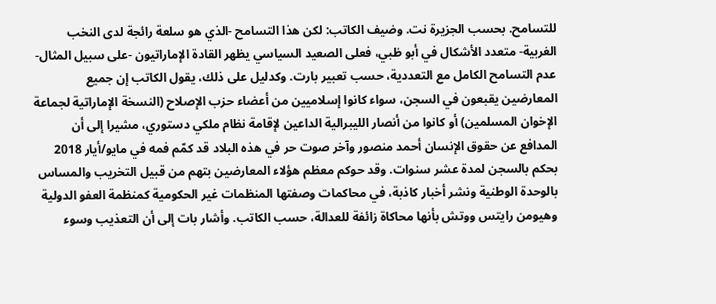للتسامح. بحسب الجزيرة نت. وضيف الكاتب: لكن هذا التسامح -الذي هو سلعة رائجة لدى النخب الغربية- متعدد الأشكال في أبو ظبي، فعلى الصعيد السياسي يظهر القادة الإماراتيون -على سبيل المثال- عدم التسامح الكامل مع التعددية، حسب تعبير بارت. وكدليل على ذلك، يقول الكاتب إن جميع المعارضين يقبعون في السجن، سواء كانوا إسلاميين من أعضاء حزب الإصلاح (النسخة الإماراتية لجماعة الإخوان المسلمين) أو كانوا من أنصار الليبرالية الداعين لإقامة نظام ملكي دستوري، مشيرا إلى أن المدافع عن حقوق الإنسان أحمد منصور وآخر صوت حر في هذه البلاد قد كمّم فمه في مايو/أيار 2018 بحكم بالسجن لمدة عشر سنوات. وقد حوكم معظم هؤلاء المعارضين بتهم من قبيل التخريب والمساس بالوحدة الوطنية ونشر أخبار كاذبة، في محاكمات وصفتها المنظمات غير الحكومية كمنظمة العفو الدولية وهيومن رايتس ووتش بأنها محاكاة زائفة للعدالة، حسب الكاتب. وأشار بات إلى أن التعذيب وسوء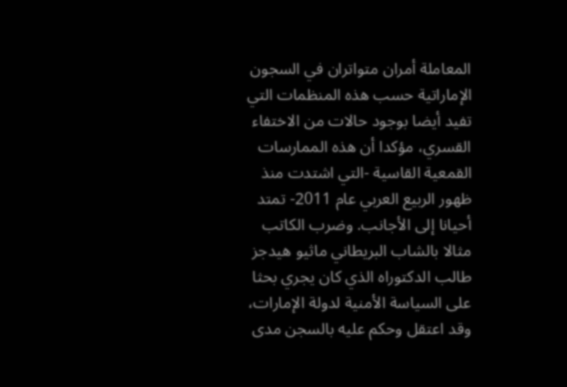المعاملة أمران متواتران في السجون الإماراتية حسب هذه المنظمات التي تفيد أيضا بوجود حالات من الاختفاء القسري، مؤكدا أن هذه الممارسات القمعية القاسية -التي اشتدت منذ ظهور الربيع العربي عام 2011- تمتد أحيانا إلى الأجانب. وضرب الكاتب مثالا بالشاب البريطاني ماثيو هيدجز طالب الدكتوراه الذي كان يجري بحثا على السياسة الأمنية لدولة الإمارات، وقد اعتقل وحكم عليه بالسجن مدى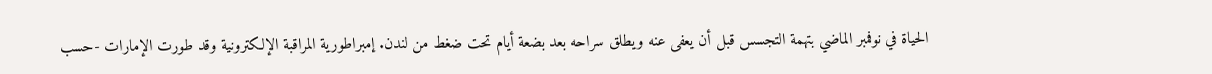الحياة في نوفمبر الماضي بتهمة التجسس قبل أن يعفى عنه ويطلق سراحه بعد بضعة أيام تحت ضغط من لندن. إمبراطورية المراقبة الإلكترونية وقد طورت الإمارات -حسب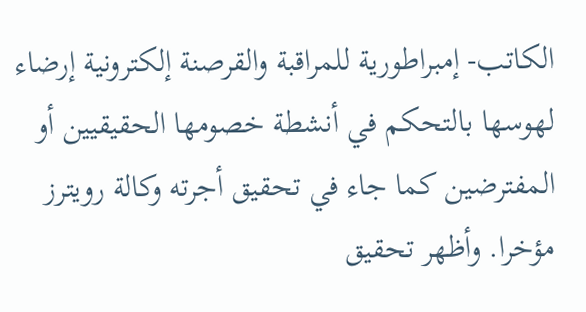الكاتب- إمبراطورية للمراقبة والقرصنة إلكترونية إرضاء لهوسها بالتحكم في أنشطة خصومها الحقيقيين أو المفترضين كما جاء في تحقيق أجرته وكالة رويترز مؤخرا. وأظهر تحقيق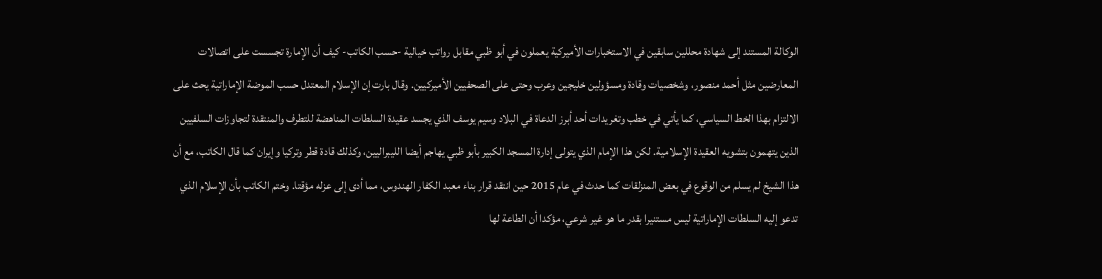الوكالة المستند إلى شهادة محللين سابقين في الاستخبارات الأميركية يعملون في أبو ظبي مقابل رواتب خيالية -حسب الكاتب- كيف أن الإمارة تجسست على اتصالات المعارضين مثل أحمد منصور، وشخصيات وقادة ومسؤولين خليجين وعرب وحتى على الصحفيين الأميركيين. وقال بارت إن الإسلام المعتدل حسب الموضة الإماراتية يحث على الالتزام بهذا الخط السياسي، كما يأتي في خطب وتغريدات أحد أبرز الدعاة في البلاد وسيم يوسف الذي يجسد عقيدة السلطات المناهضة للتطرف والمنتقدة لتجاوزات السلفيين الذين يتهمون بتشويه العقيدة الإسلامية. لكن هذا الإمام الذي يتولى إدارة المسجد الكبير بأبو ظبي يهاجم أيضا الليبراليين، وكذلك قادة قطر وتركيا وإيران كما قال الكاتب، مع أن هذا الشيخ لم يسلم من الوقوع في بعض المنزلقات كما حدث في عام 2015 حين انتقد قرار بناء معبد الكفار الهندوس، مما أدى إلى عزله مؤقتا. وختم الكاتب بأن الإسلام الذي تدعو إليه السلطات الإماراتية ليس مستنيرا بقدر ما هو غير شرعي، مؤكدا أن الطاعة لها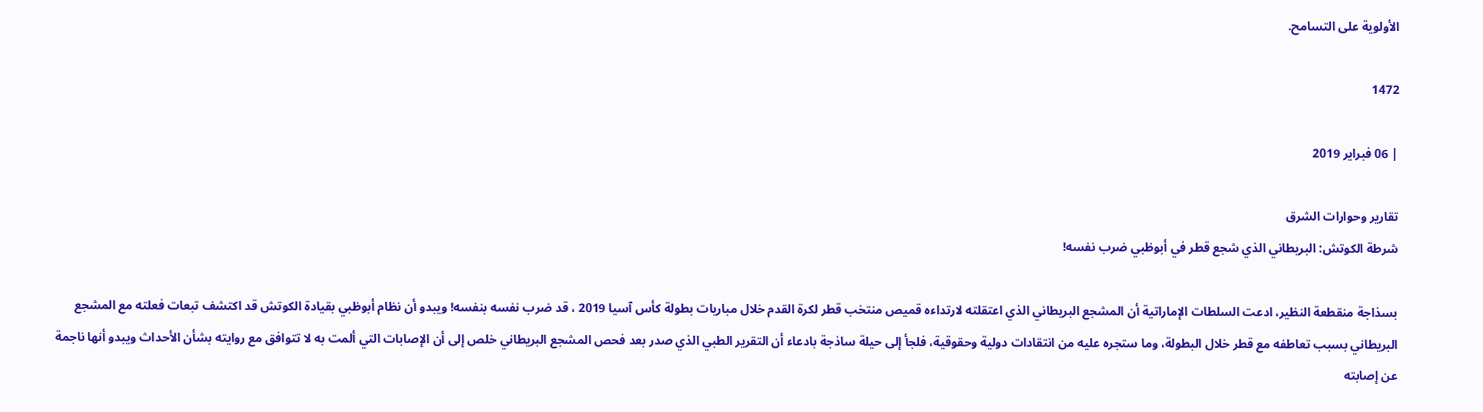الأولوية على التسامح.

1472

| 06 فبراير 2019

تقارير وحوارات الشرق
شرطة الكوتش: البريطاني الذي شجع قطر في أبوظبي ضرب نفسه!

بسذاجة منقطعة النظير، ادعت السلطات الإماراتية أن المشجع البريطاني الذي اعتقلته لارتداءه قميص منتخب قطر لكرة القدم خلال مباريات بطولة كأس آسيا 2019 ، قد ضرب نفسه بنفسه! ويبدو أن نظام أبوظبي بقيادة الكوتش قد اكتشف تبعات فعلته مع المشجع البريطاني بسبب تعاطفه مع قطر خلال البطولة، وما ستجره عليه من انتقادات دولية وحقوقية، فلجأ إلى حيلة ساذجة بادعاء أن التقرير الطبي الذي صدر بعد فحص المشجع البريطاني خلص إلى أن الإصابات التي ألمت به لا تتوافق مع روايته بشأن الأحداث ويبدو أنها ناجمة عن إصابته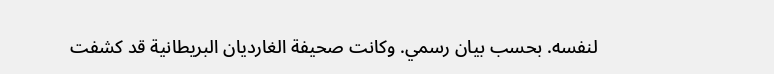لنفسه. بحسب بيان رسمي. وكانت صحيفة الغارديان البريطانية قد كشفت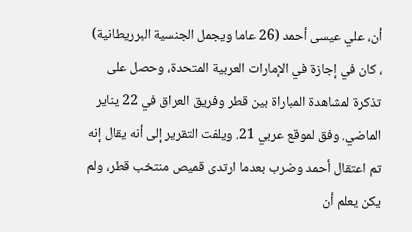أن، علي عيسى أحمد (26 عاما ويجمل الجنسية البرريطانية) ، كان في إجازة في الإمارات العربية المتحدة، وحصل على تذكرة لمشاهدة المباراة بين قطر وفريق العراق في 22 يناير الماضي. وفق لموقع عربي 21. ويلفت التقرير إلى أنه يقال إنه تم اعتقال أحمد وضرب بعدما ارتدى قميص منتخب قطر، ولم يكن يعلم أن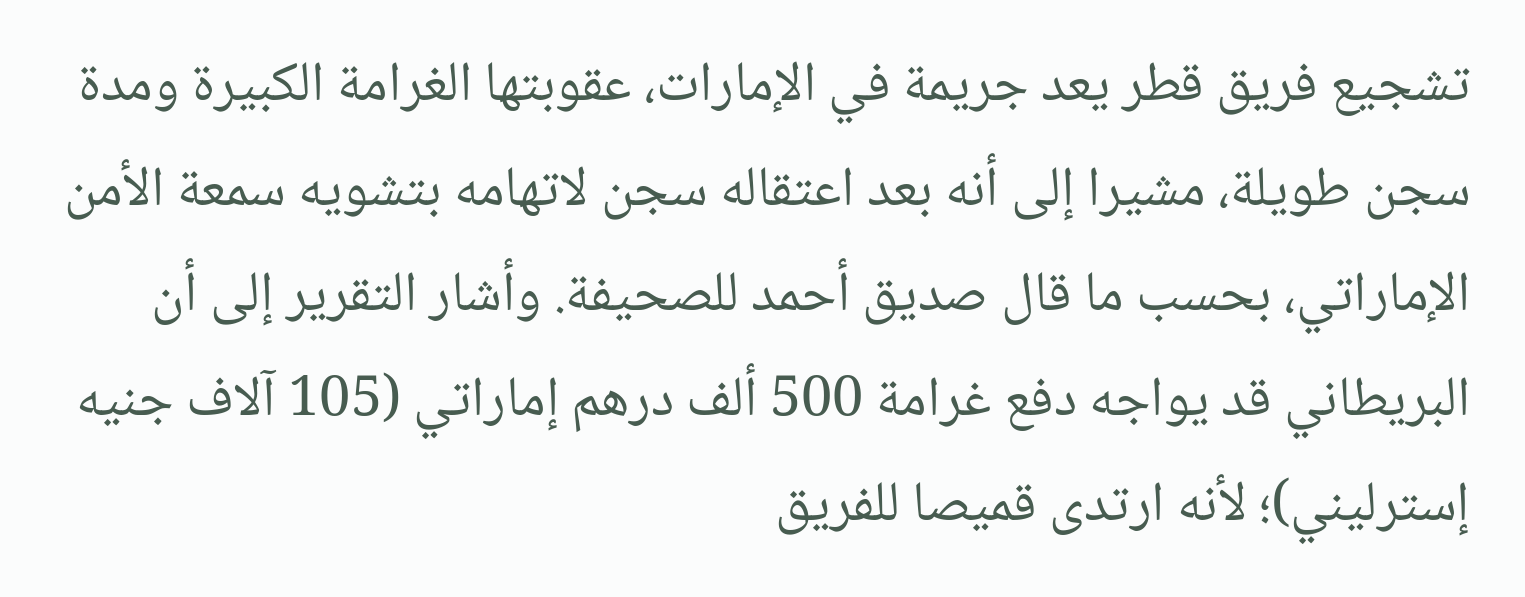تشجيع فريق قطر يعد جريمة في الإمارات، عقوبتها الغرامة الكبيرة ومدة سجن طويلة، مشيرا إلى أنه بعد اعتقاله سجن لاتهامه بتشويه سمعة الأمن الإماراتي، بحسب ما قال صديق أحمد للصحيفة. وأشار التقرير إلى أن البريطاني قد يواجه دفع غرامة 500 ألف درهم إماراتي (105 آلاف جنيه إسترليني)؛ لأنه ارتدى قميصا للفريق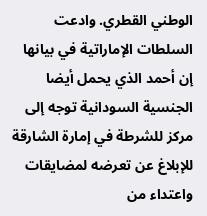الوطني القطري. وادعت السلطات الإماراتية في بيانها إن أحمد الذي يحمل أيضا الجنسية السودانية توجه إلى مركز للشرطة في إمارة الشارقة للإبلاغ عن تعرضه لمضايقات واعتداء من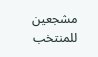مشجعين للمنتخب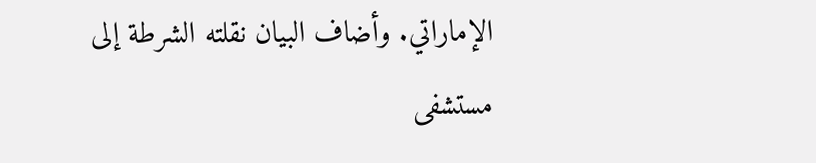الإماراتي. وأضاف البيان نقلته الشرطة إلى مستشفى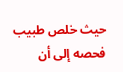حيث خلص طبيب فحصه إلى أن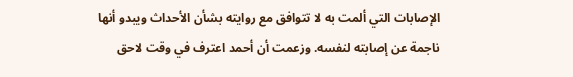الإصابات التي ألمت به لا تتوافق مع روايته بشأن الأحداث ويبدو أنها ناجمة عن إصابته لنفسه. وزعمت أن أحمد اعترف في وقت لاحق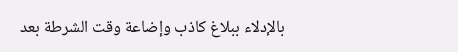بالإدلاء ببلاغ كاذب وإضاعة وقت الشرطة بعد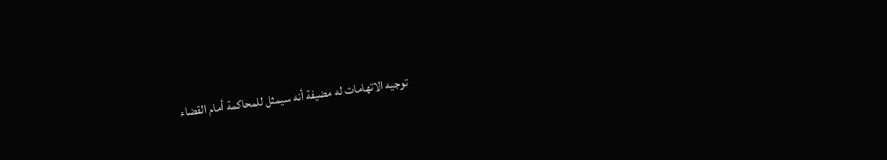توجيه الاتهامات له مضيفة أنه سيمثل للمحاكمة أمام القضاء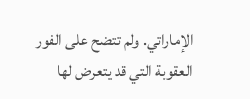الإماراتي. ولم تتضح على الفور العقوبة التي قد يتعرض لها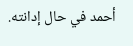أحمد في حال إدانته.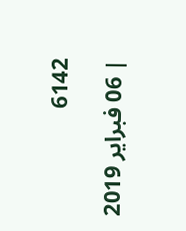6142

| 06 فبراير 2019